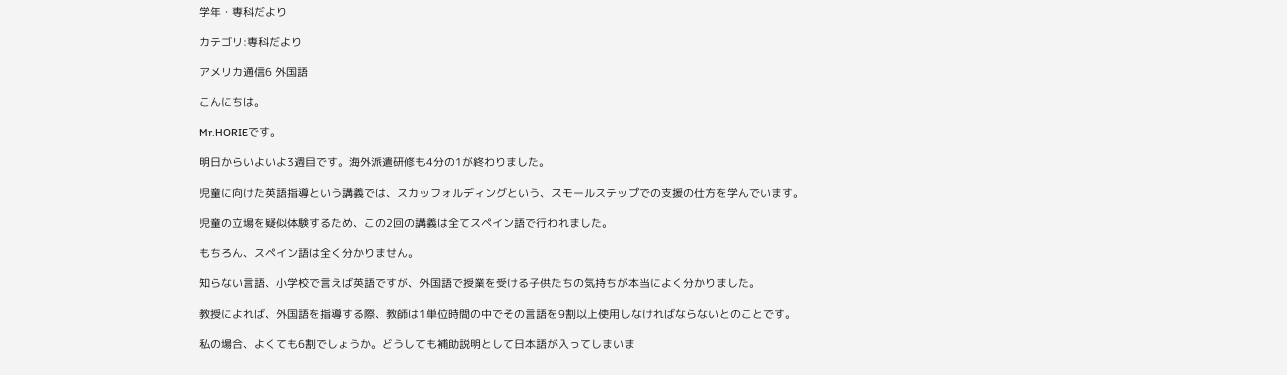学年・専科だより

カテゴリ:専科だより

アメリカ通信6 外国語

こんにちは。

Mr.HORIEです。

明日からいよいよ3週目です。海外派遣研修も4分の1が終わりました。

児童に向けた英語指導という講義では、スカッフォルディングという、スモールステップでの支援の仕方を学んでいます。

児童の立場を疑似体験するため、この2回の講義は全てスペイン語で行われました。

もちろん、スペイン語は全く分かりません。

知らない言語、小学校で言えば英語ですが、外国語で授業を受ける子供たちの気持ちが本当によく分かりました。

教授によれば、外国語を指導する際、教師は1単位時間の中でその言語を9割以上使用しなければならないとのことです。

私の場合、よくても6割でしょうか。どうしても補助説明として日本語が入ってしまいま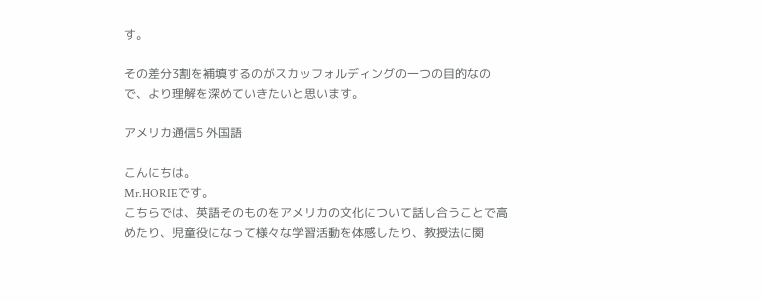す。

その差分3割を補填するのがスカッフォルディングの一つの目的なので、より理解を深めていきたいと思います。

アメリカ通信5 外国語

こんにちは。
Mr.HORIEです。
こちらでは、英語そのものをアメリカの文化について話し合うことで高めたり、児童役になって様々な学習活動を体感したり、教授法に関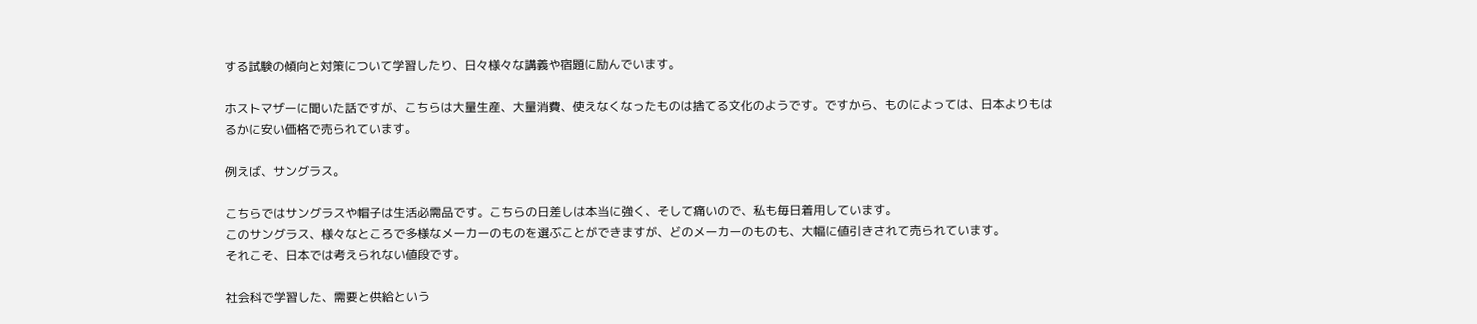する試験の傾向と対策について学習したり、日々様々な講義や宿題に励んでいます。

ホストマザーに聞いた話ですが、こちらは大量生産、大量消費、使えなくなったものは捨てる文化のようです。ですから、ものによっては、日本よりもはるかに安い価格で売られています。

例えば、サングラス。

こちらではサングラスや帽子は生活必需品です。こちらの日差しは本当に強く、そして痛いので、私も毎日着用しています。
このサングラス、様々なところで多様なメーカーのものを選ぶことができますが、どのメーカーのものも、大幅に値引きされて売られています。
それこそ、日本では考えられない値段です。

社会科で学習した、需要と供給という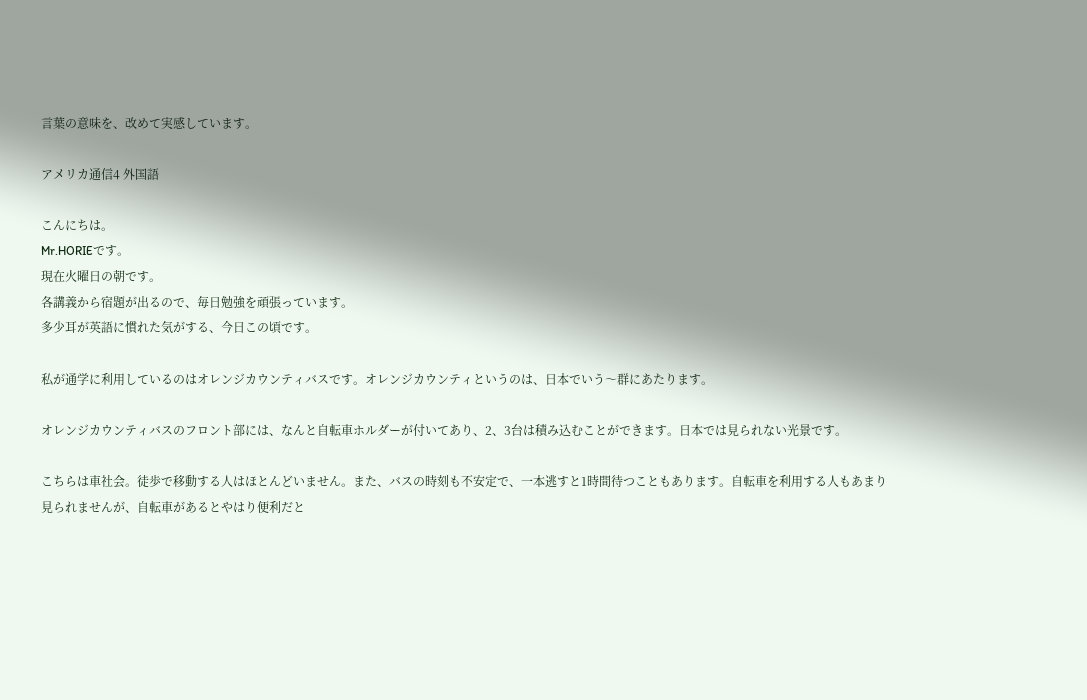言葉の意味を、改めて実感しています。

アメリカ通信4 外国語

こんにちは。
Mr.HORIEです。
現在火曜日の朝です。
各講義から宿題が出るので、毎日勉強を頑張っています。
多少耳が英語に慣れた気がする、今日この頃です。

私が通学に利用しているのはオレンジカウンティバスです。オレンジカウンティというのは、日本でいう〜群にあたります。

オレンジカウンティバスのフロント部には、なんと自転車ホルダーが付いてあり、2、3台は積み込むことができます。日本では見られない光景です。

こちらは車社会。徒歩で移動する人はほとんどいません。また、バスの時刻も不安定で、一本逃すと1時間待つこともあります。自転車を利用する人もあまり見られませんが、自転車があるとやはり便利だと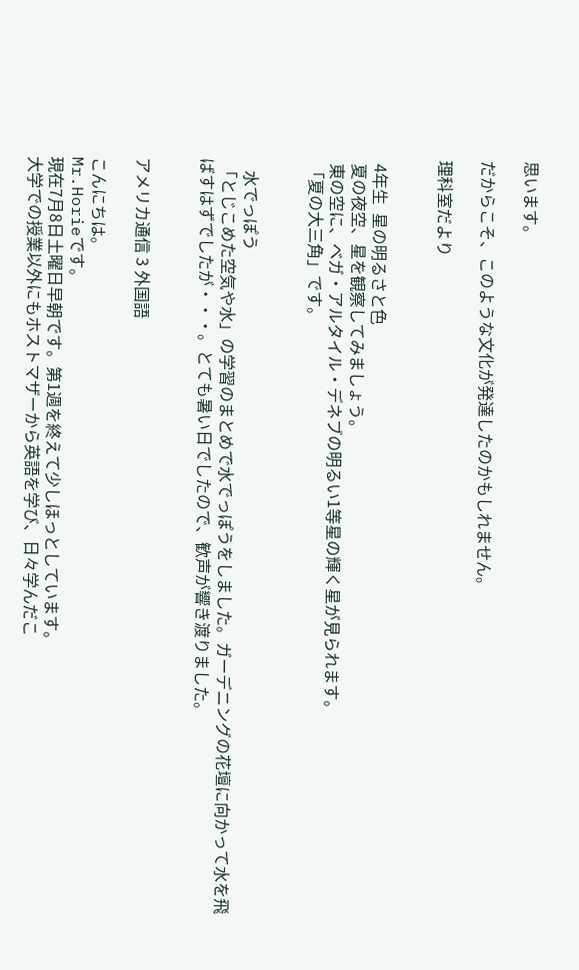思います。

だからこそ、このような文化が発達したのかもしれません。

理科室だより


 4年生  星の明るさと色
 夏の夜空、星を観察してみましょう。
 東の空に、ベガ・アルタイル・デネブの明るい1等星の輝く星が見られます。
 「夏の大三角」です。


   水でっぽう
 「とじこめた空気や水」の学習のまとめで水でっぽうをしました。ガーデニングの花壇に向かって水を飛ばすはずでしたが・・・。とても暑い日でしたので、歓声が響き渡りました。


アメリカ通信 3 外国語

こんにちは。
Mr.Horieです。
現在7月8日土曜日早朝です。第1週を終えて少しほっとしています。
大学での授業以外にもホストマザーから英語を学び、日々学んだこ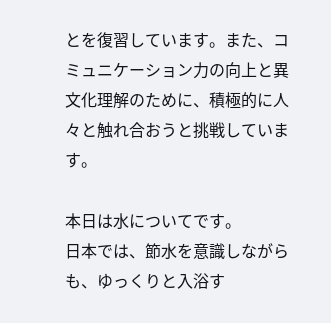とを復習しています。また、コミュニケーション力の向上と異文化理解のために、積極的に人々と触れ合おうと挑戦しています。

本日は水についてです。
日本では、節水を意識しながらも、ゆっくりと入浴す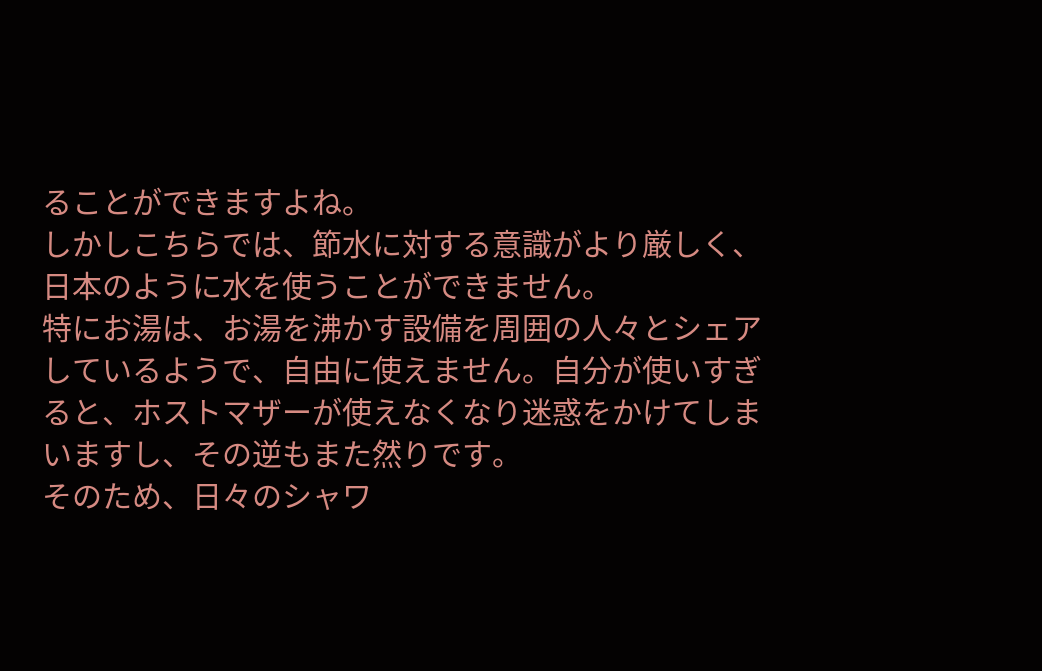ることができますよね。
しかしこちらでは、節水に対する意識がより厳しく、日本のように水を使うことができません。
特にお湯は、お湯を沸かす設備を周囲の人々とシェアしているようで、自由に使えません。自分が使いすぎると、ホストマザーが使えなくなり迷惑をかけてしまいますし、その逆もまた然りです。
そのため、日々のシャワ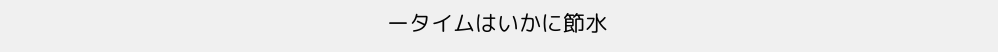ータイムはいかに節水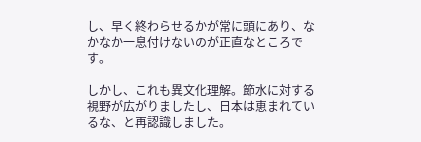し、早く終わらせるかが常に頭にあり、なかなか一息付けないのが正直なところです。

しかし、これも異文化理解。節水に対する視野が広がりましたし、日本は恵まれているな、と再認識しました。